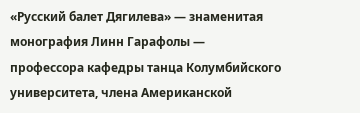«Русский балет Дягилева» — знаменитая монография Линн Гарафолы — профессора кафедры танца Колумбийского университета, члена Американской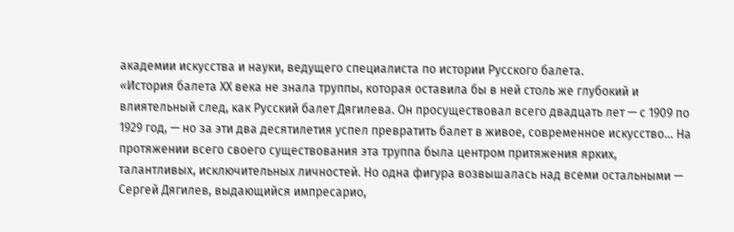академии искусства и науки, ведущего специалиста по истории Русского балета.
«История балета ХХ века не знала труппы, которая оставила бы в ней столь же глубокий и влиятельный след, как Русский балет Дягилева. Он просуществовал всего двадцать лет — с 1909 по 1929 год, — но за эти два десятилетия успел превратить балет в живое, современное искусство… На протяжении всего своего существования эта труппа была центром притяжения ярких, талантливых, исключительных личностей. Но одна фигура возвышалась над всеми остальными — Сергей Дягилев, выдающийся импресарио,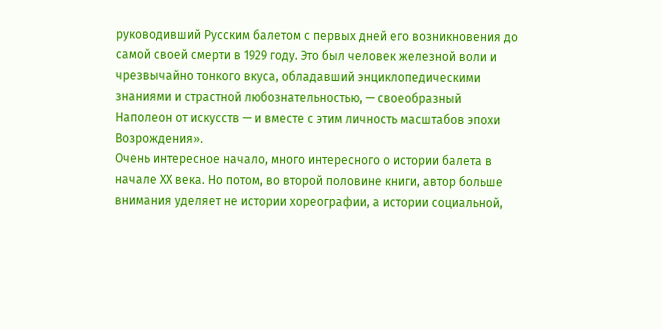руководивший Русским балетом с первых дней его возникновения до самой своей смерти в 1929 году. Это был человек железной воли и чрезвычайно тонкого вкуса, обладавший энциклопедическими знаниями и страстной любознательностью, — своеобразный Наполеон от искусств — и вместе с этим личность масштабов эпохи Возрождения».
Очень интересное начало, много интересного о истории балета в начале ХХ века. Но потом, во второй половине книги, автор больше внимания уделяет не истории хореографии, а истории социальной,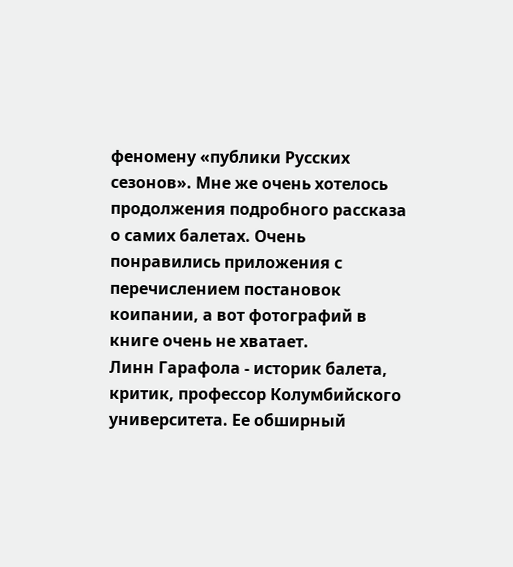феномену «публики Русских сезонов». Мне же очень хотелось продолжения подробного рассказа о самих балетах. Очень понравились приложения с перечислением постановок коипании, а вот фотографий в книге очень не хватает.
Линн Гарафола - историк балета, критик, профессор Колумбийского университета. Ее обширный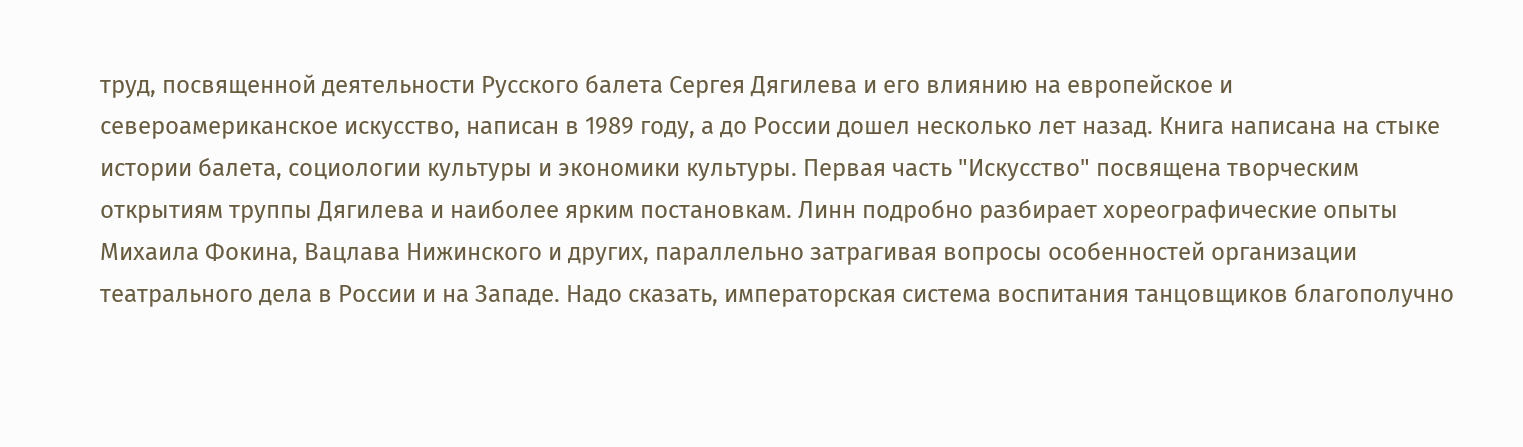труд, посвященной деятельности Русского балета Сергея Дягилева и его влиянию на европейское и североамериканское искусство, написан в 1989 году, а до России дошел несколько лет назад. Книга написана на стыке истории балета, социологии культуры и экономики культуры. Первая часть "Искусство" посвящена творческим открытиям труппы Дягилева и наиболее ярким постановкам. Линн подробно разбирает хореографические опыты Михаила Фокина, Вацлава Нижинского и других, параллельно затрагивая вопросы особенностей организации театрального дела в России и на Западе. Надо сказать, императорская система воспитания танцовщиков благополучно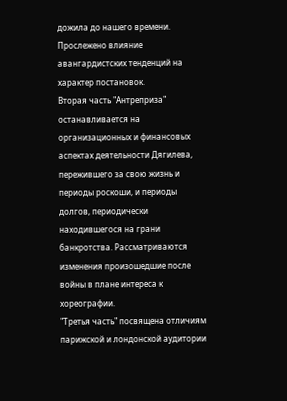дожила до нашего времени. Прослежено влияние авангардистских тенденций на характер постановок.
Вторая часть "Антреприза" останавливается на организационных и финансовых аспектах деятельности Дягилева, пережившего за свою жизнь и периоды роскоши, и периоды долгов, периодически находившегося на грани банкротства. Рассматриваются изменения произошедшие после войны в плане интереса к хореографии.
"Третья часть" посвящена отличиям парижской и лондонской аудитории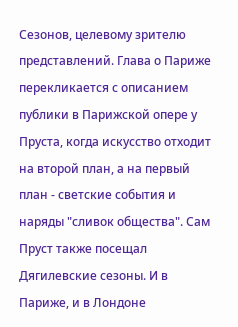Сезонов, целевому зрителю представлений. Глава о Париже перекликается с описанием публики в Парижской опере у Пруста, когда искусство отходит на второй план, а на первый план - светские события и наряды "сливок общества". Сам Пруст также посещал Дягилевские сезоны. И в Париже, и в Лондоне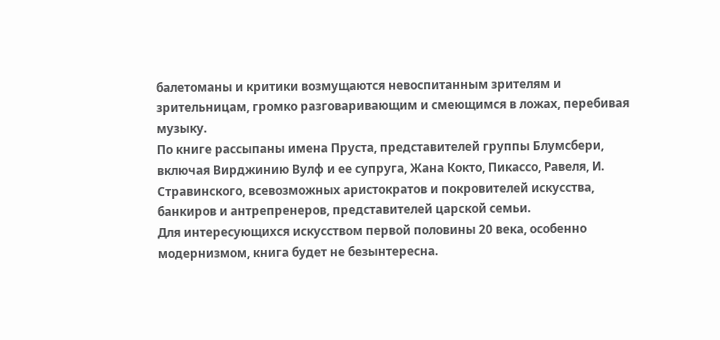балетоманы и критики возмущаются невоспитанным зрителям и зрительницам, громко разговаривающим и смеющимся в ложах, перебивая музыку.
По книге рассыпаны имена Пруста, представителей группы Блумсбери, включая Вирджинию Вулф и ее супруга, Жана Кокто, Пикассо, Равеля, И. Стравинского, всевозможных аристократов и покровителей искусства, банкиров и антрепренеров, представителей царской семьи.
Для интересующихся искусством первой половины 20 века, особенно модернизмом, книга будет не безынтересна.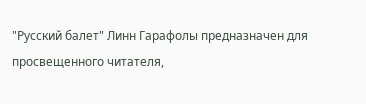"Русский балет" Линн Гарафолы предназначен для просвещенного читателя,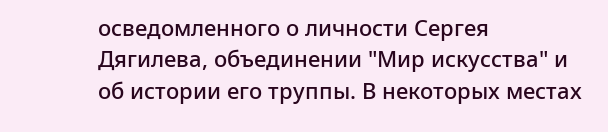осведомленного о личности Сергея Дягилева, объединении "Мир искусства" и об истории его труппы. В некоторых местах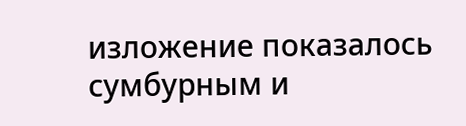изложение показалось сумбурным и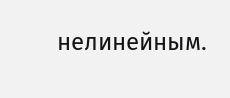нелинейным.